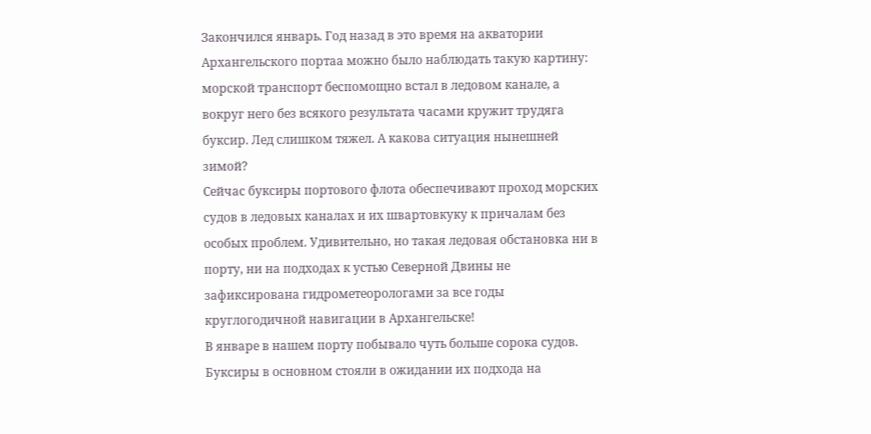Закончился январь. Год назад в это время на акватории Архангельского портаа можно было наблюдать такую картину: морской транспорт беспомощно встал в ледовом канале, а вокруг него без всякого результата часами кружит трудяга буксир. Лед слишком тяжел. А какова ситуация нынешней зимой?
Сейчас буксиры портового флота обеспечивают проход морских судов в ледовых каналах и их швартовкуку к причалам без особых проблем. Удивительно, но такая ледовая обстановка ни в порту, ни на подходах к устью Северной Двины не зафиксирована гидрометеорологами за все годы круглогодичной навигации в Архангельске!
В январе в нашем порту побывало чуть больше сорока судов. Буксиры в основном стояли в ожидании их подхода на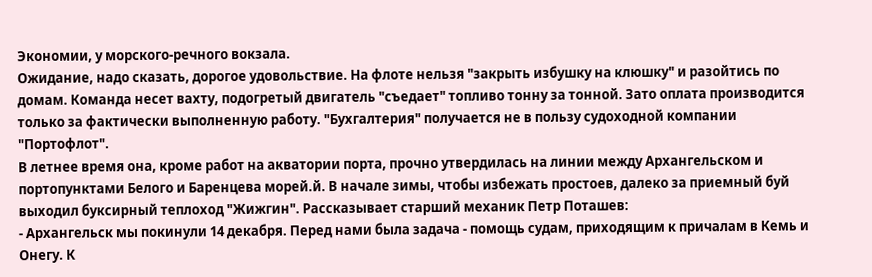Экономии, у морского-речного вокзала.
Ожидание, надо сказать, дорогое удовольствие. На флоте нельзя "закрыть избушку на клюшку" и разойтись по домам. Команда несет вахту, подогретый двигатель "съедает" топливо тонну за тонной. Зато оплата производится только за фактически выполненную работу. "Бухгалтерия" получается не в пользу судоходной компании "Портофлот".
В летнее время она, кроме работ на акватории порта, прочно утвердилась на линии между Архангельском и портопунктами Белого и Баренцева морей.й. В начале зимы, чтобы избежать простоев, далеко за приемный буй выходил буксирный теплоход "Жижгин". Рассказывает старший механик Петр Поташев:
- Архангельск мы покинули 14 декабря. Перед нами была задача - помощь судам, приходящим к причалам в Кемь и Онегу. К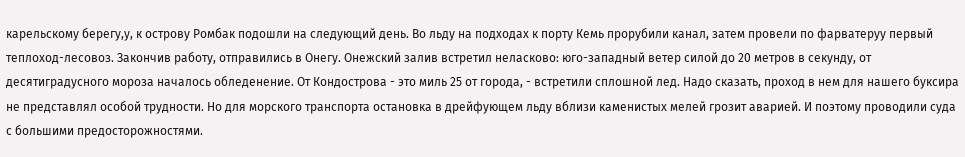карельскому берегу,у, к острову Ромбак подошли на следующий день. Во льду на подходах к порту Кемь прорубили канал, затем провели по фарватеруу первый теплоход-лесовоз. Закончив работу, отправились в Онегу. Онежский залив встретил неласково: юго-западный ветер силой до 20 метров в секунду, от десятиградусного мороза началось обледенение. От Кондострова - это миль 25 от города, - встретили сплошной лед. Надо сказать, проход в нем для нашего буксира не представлял особой трудности. Но для морского транспорта остановка в дрейфующем льду вблизи каменистых мелей грозит аварией. И поэтому проводили суда с большими предосторожностями.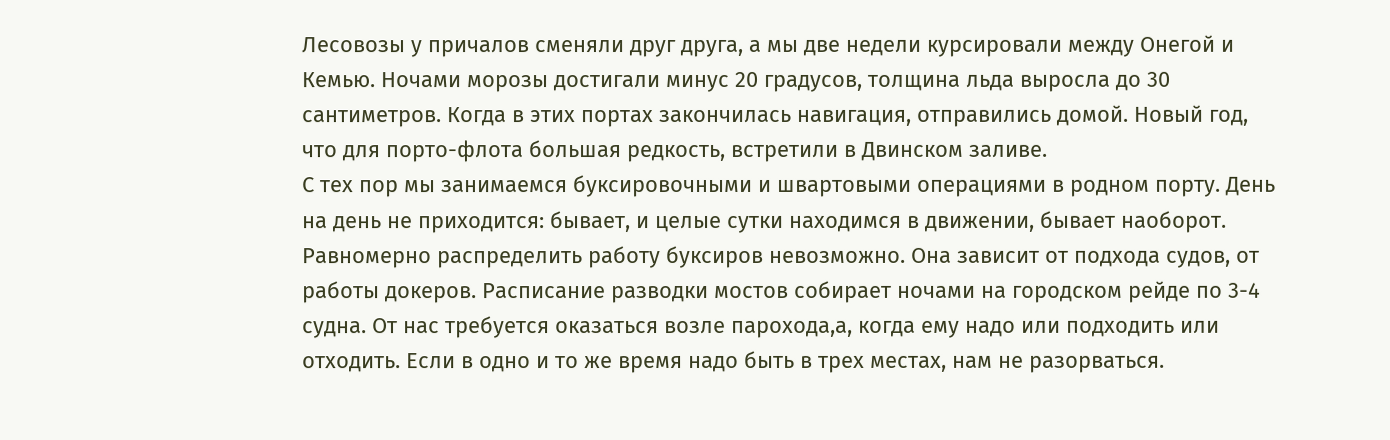Лесовозы у причалов сменяли друг друга, а мы две недели курсировали между Онегой и Кемью. Ночами морозы достигали минус 20 градусов, толщина льда выросла до 30 сантиметров. Когда в этих портах закончилась навигация, отправились домой. Новый год, что для порто-флота большая редкость, встретили в Двинском заливе.
С тех пор мы занимаемся буксировочными и швартовыми операциями в родном порту. День на день не приходится: бывает, и целые сутки находимся в движении, бывает наоборот. Равномерно распределить работу буксиров невозможно. Она зависит от подхода судов, от работы докеров. Расписание разводки мостов собирает ночами на городском рейде по 3-4 судна. От нас требуется оказаться возле парохода,а, когда ему надо или подходить или отходить. Если в одно и то же время надо быть в трех местах, нам не разорваться.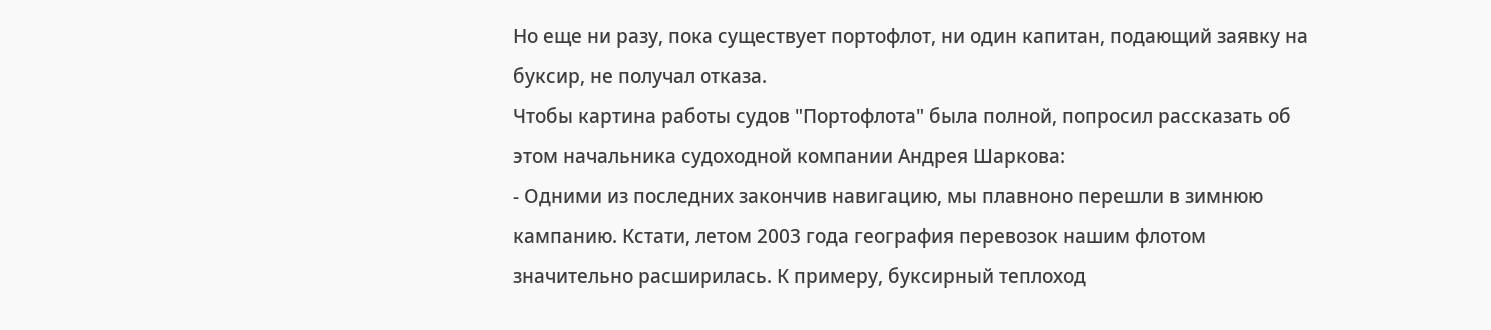Но еще ни разу, пока существует портофлот, ни один капитан, подающий заявку на буксир, не получал отказа.
Чтобы картина работы судов "Портофлота" была полной, попросил рассказать об этом начальника судоходной компании Андрея Шаркова:
- Одними из последних закончив навигацию, мы плавноно перешли в зимнюю кампанию. Кстати, летом 2003 года география перевозок нашим флотом значительно расширилась. К примеру, буксирный теплоход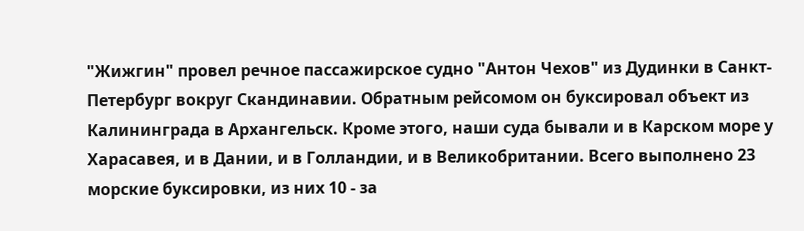"Жижгин" провел речное пассажирское судно "Антон Чехов" из Дудинки в Санкт-Петербург вокруг Скандинавии. Обратным рейсомом он буксировал объект из Калининграда в Архангельск. Кроме этого, наши суда бывали и в Карском море у Харасавея, и в Дании, и в Голландии, и в Великобритании. Всего выполнено 23 морские буксировки, из них 10 - за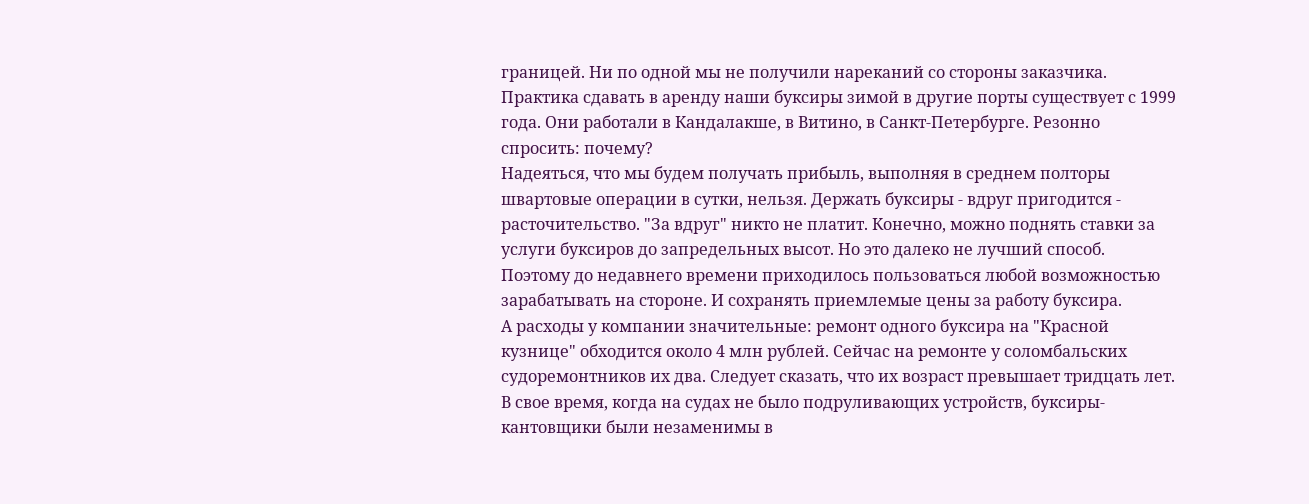границей. Ни по одной мы не получили нареканий со стороны заказчика.
Практика сдавать в аренду наши буксиры зимой в другие порты существует с 1999 года. Они работали в Кандалакше, в Витино, в Санкт-Петербурге. Резонно спросить: почему?
Надеяться, что мы будем получать прибыль, выполняя в среднем полторы швартовые операции в сутки, нельзя. Держать буксиры - вдруг пригодится - расточительство. "За вдруг" никто не платит. Конечно, можно поднять ставки за услуги буксиров до запредельных высот. Но это далеко не лучший способ. Поэтому до недавнего времени приходилось пользоваться любой возможностью зарабатывать на стороне. И сохранять приемлемые цены за работу буксира.
А расходы у компании значительные: ремонт одного буксира на "Красной кузнице" обходится около 4 млн рублей. Сейчас на ремонте у соломбальских судоремонтников их два. Следует сказать, что их возраст превышает тридцать лет. В свое время, когда на судах не было подруливающих устройств, буксиры-кантовщики были незаменимы в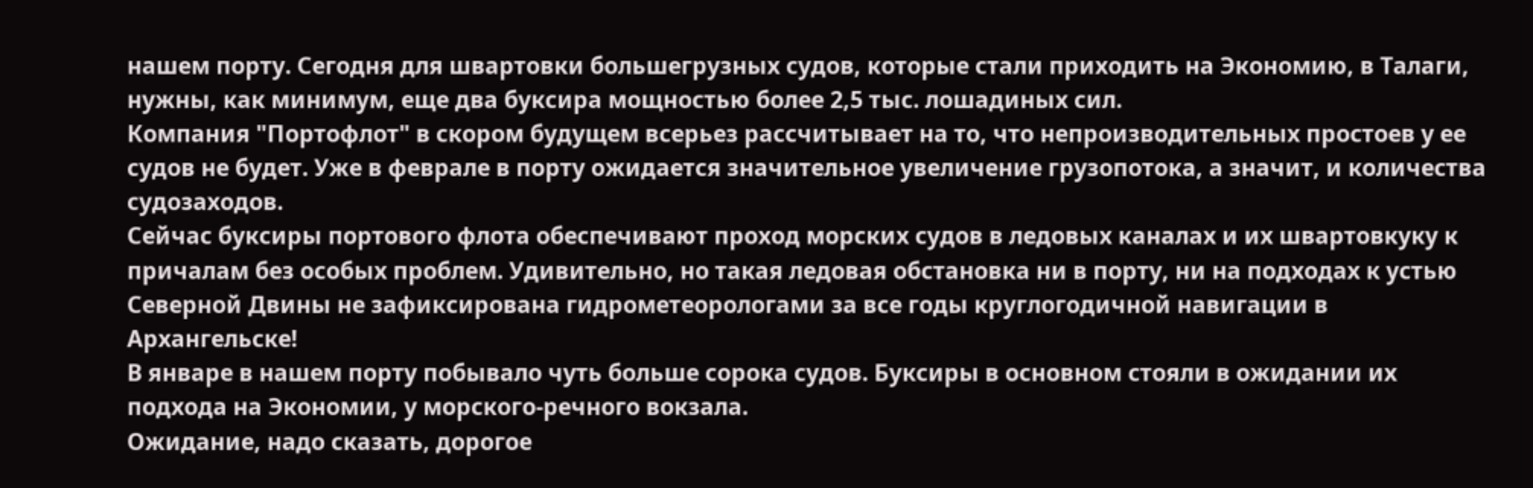нашем порту. Сегодня для швартовки большегрузных судов, которые стали приходить на Экономию, в Талаги, нужны, как минимум, еще два буксира мощностью более 2,5 тыс. лошадиных сил.
Компания "Портофлот" в скором будущем всерьез рассчитывает на то, что непроизводительных простоев у ее судов не будет. Уже в феврале в порту ожидается значительное увеличение грузопотока, а значит, и количества судозаходов.
Сейчас буксиры портового флота обеспечивают проход морских судов в ледовых каналах и их швартовкуку к причалам без особых проблем. Удивительно, но такая ледовая обстановка ни в порту, ни на подходах к устью Северной Двины не зафиксирована гидрометеорологами за все годы круглогодичной навигации в Архангельске!
В январе в нашем порту побывало чуть больше сорока судов. Буксиры в основном стояли в ожидании их подхода на Экономии, у морского-речного вокзала.
Ожидание, надо сказать, дорогое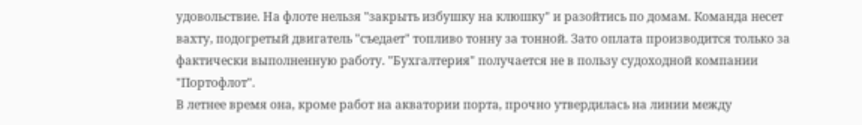удовольствие. На флоте нельзя "закрыть избушку на клюшку" и разойтись по домам. Команда несет вахту, подогретый двигатель "съедает" топливо тонну за тонной. Зато оплата производится только за фактически выполненную работу. "Бухгалтерия" получается не в пользу судоходной компании "Портофлот".
В летнее время она, кроме работ на акватории порта, прочно утвердилась на линии между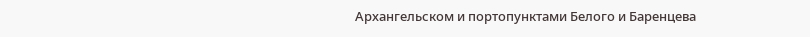Архангельском и портопунктами Белого и Баренцева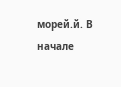морей.й. В начале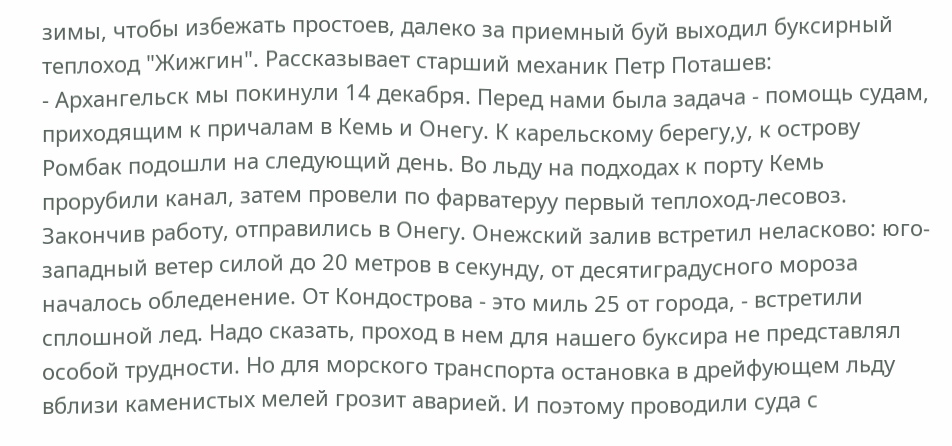зимы, чтобы избежать простоев, далеко за приемный буй выходил буксирный теплоход "Жижгин". Рассказывает старший механик Петр Поташев:
- Архангельск мы покинули 14 декабря. Перед нами была задача - помощь судам, приходящим к причалам в Кемь и Онегу. К карельскому берегу,у, к острову Ромбак подошли на следующий день. Во льду на подходах к порту Кемь прорубили канал, затем провели по фарватеруу первый теплоход-лесовоз. Закончив работу, отправились в Онегу. Онежский залив встретил неласково: юго-западный ветер силой до 20 метров в секунду, от десятиградусного мороза началось обледенение. От Кондострова - это миль 25 от города, - встретили сплошной лед. Надо сказать, проход в нем для нашего буксира не представлял особой трудности. Но для морского транспорта остановка в дрейфующем льду вблизи каменистых мелей грозит аварией. И поэтому проводили суда с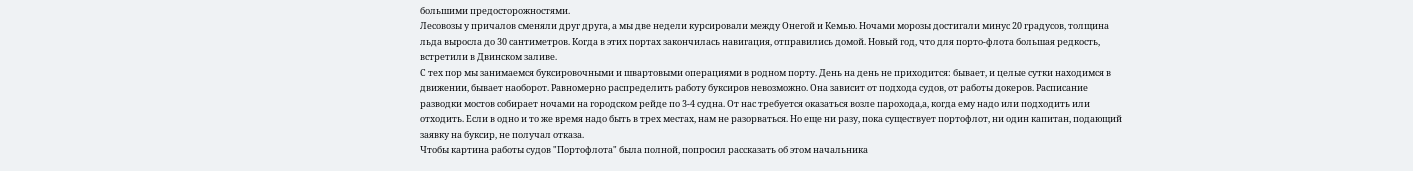большими предосторожностями.
Лесовозы у причалов сменяли друг друга, а мы две недели курсировали между Онегой и Кемью. Ночами морозы достигали минус 20 градусов, толщина льда выросла до 30 сантиметров. Когда в этих портах закончилась навигация, отправились домой. Новый год, что для порто-флота большая редкость, встретили в Двинском заливе.
С тех пор мы занимаемся буксировочными и швартовыми операциями в родном порту. День на день не приходится: бывает, и целые сутки находимся в движении, бывает наоборот. Равномерно распределить работу буксиров невозможно. Она зависит от подхода судов, от работы докеров. Расписание разводки мостов собирает ночами на городском рейде по 3-4 судна. От нас требуется оказаться возле парохода,а, когда ему надо или подходить или отходить. Если в одно и то же время надо быть в трех местах, нам не разорваться. Но еще ни разу, пока существует портофлот, ни один капитан, подающий заявку на буксир, не получал отказа.
Чтобы картина работы судов "Портофлота" была полной, попросил рассказать об этом начальника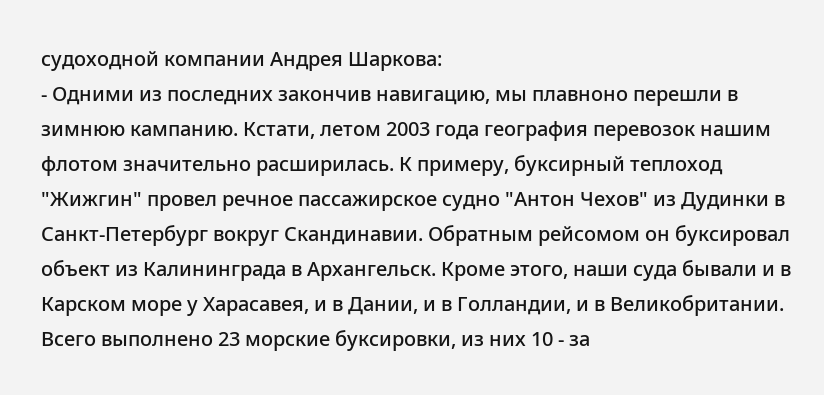судоходной компании Андрея Шаркова:
- Одними из последних закончив навигацию, мы плавноно перешли в зимнюю кампанию. Кстати, летом 2003 года география перевозок нашим флотом значительно расширилась. К примеру, буксирный теплоход "Жижгин" провел речное пассажирское судно "Антон Чехов" из Дудинки в Санкт-Петербург вокруг Скандинавии. Обратным рейсомом он буксировал объект из Калининграда в Архангельск. Кроме этого, наши суда бывали и в Карском море у Харасавея, и в Дании, и в Голландии, и в Великобритании. Всего выполнено 23 морские буксировки, из них 10 - за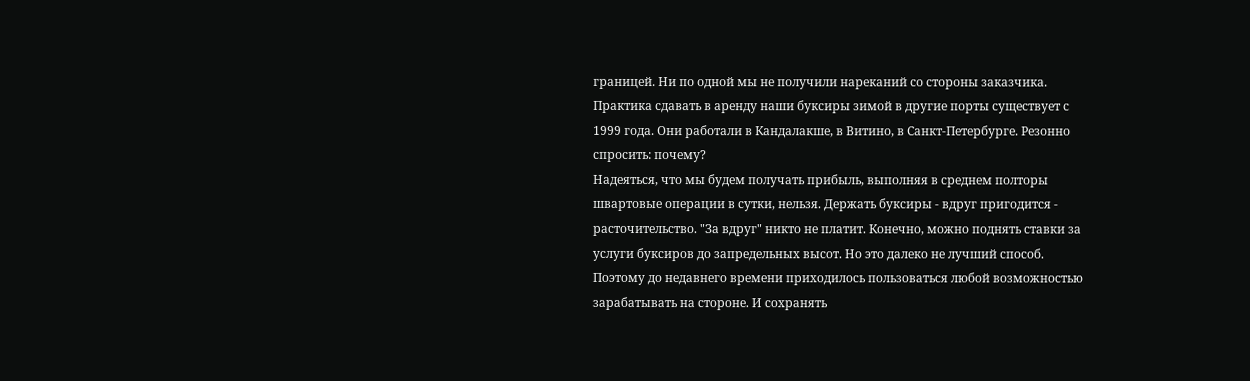границей. Ни по одной мы не получили нареканий со стороны заказчика.
Практика сдавать в аренду наши буксиры зимой в другие порты существует с 1999 года. Они работали в Кандалакше, в Витино, в Санкт-Петербурге. Резонно спросить: почему?
Надеяться, что мы будем получать прибыль, выполняя в среднем полторы швартовые операции в сутки, нельзя. Держать буксиры - вдруг пригодится - расточительство. "За вдруг" никто не платит. Конечно, можно поднять ставки за услуги буксиров до запредельных высот. Но это далеко не лучший способ. Поэтому до недавнего времени приходилось пользоваться любой возможностью зарабатывать на стороне. И сохранять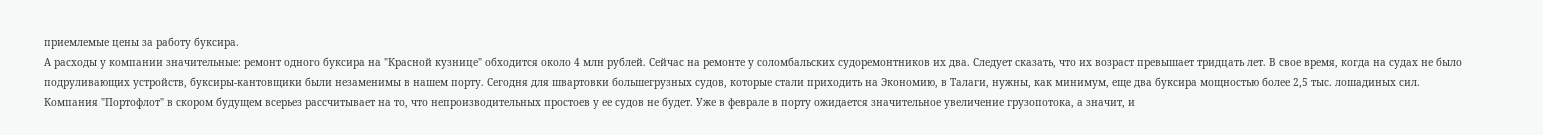приемлемые цены за работу буксира.
А расходы у компании значительные: ремонт одного буксира на "Красной кузнице" обходится около 4 млн рублей. Сейчас на ремонте у соломбальских судоремонтников их два. Следует сказать, что их возраст превышает тридцать лет. В свое время, когда на судах не было подруливающих устройств, буксиры-кантовщики были незаменимы в нашем порту. Сегодня для швартовки большегрузных судов, которые стали приходить на Экономию, в Талаги, нужны, как минимум, еще два буксира мощностью более 2,5 тыс. лошадиных сил.
Компания "Портофлот" в скором будущем всерьез рассчитывает на то, что непроизводительных простоев у ее судов не будет. Уже в феврале в порту ожидается значительное увеличение грузопотока, а значит, и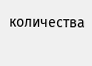количества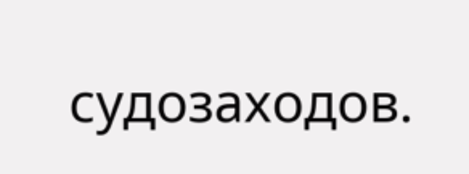судозаходов.